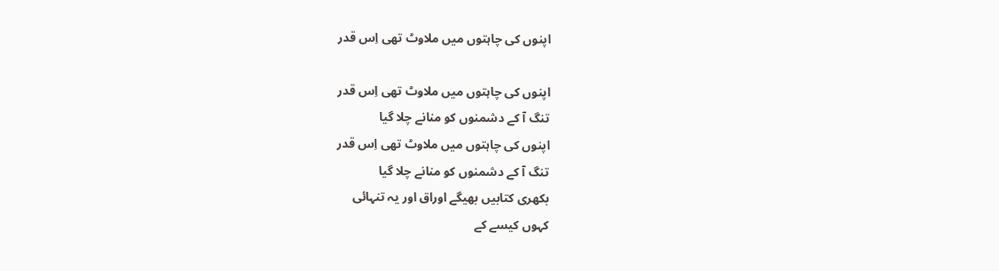اپنوں کی چاہتوں میں ملاوٹ تھی اِس قدر

اپنوں کی چاہتوں میں ملاوٹ تھی اِس قدر
تنگ آ كے دشمنوں کو منانے چلا گیا
اپنوں کی چاہتوں میں ملاوٹ تھی اِس قدر
تنگ آ كے دشمنوں کو منانے چلا گیا
بکھری کتابیں بھیگے اوراق اور یہ تنہائی
کہوں کیسے کے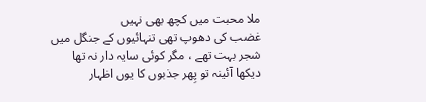ملا محبت میں کچھ بھی نہیں
غضب کی دھوپ تھی تنہائیوں كے جنگل میں
شجر بہت تھے ، مگر کوئی سایہ دار نہ تھا
دیکھا آئینہ تو پِھر جذبوں کا یوں اظہار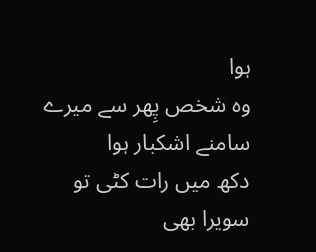ہوا
وہ شخص پِھر سے میرے سامنے اشکبار ہوا
دکھ میں رات کٹی تو سویرا بھی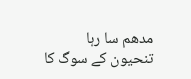مدھم سا رہا
تنحیون كے سوگ کا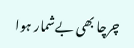چرچا بھی بےشمار ہوا